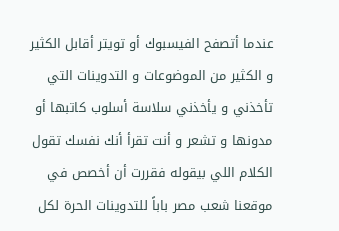عندما أتصفح الفيسبوك أو تويتر أقابل الكثير و الكثير من الموضوعات و التدوينات التي تأخذني و يأخذني سلاسة أسلوب كاتبها أو مدونها و تشعر و أنت تقرأ أنك نفسك تقول الكلام اللي بيقوله فقررت أن أخصص في موقعنا شعب مصر باباً للتدوينات الحرة لكل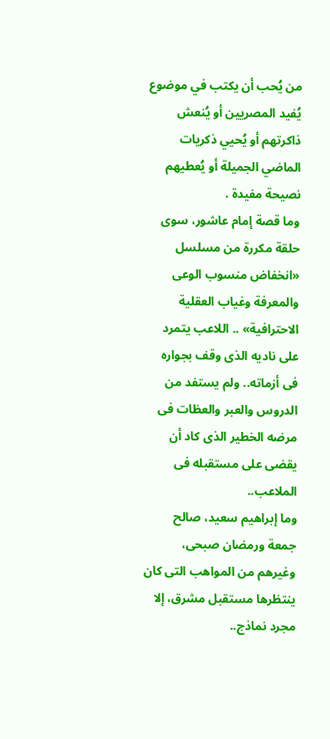من يُحب أن يكتب في موضوع يُفيد المصريين أو يُنعش ذاكرتهم أو يُحيي ذكريات الماضي الجميلة أو يُعطيهم نصيحة مفيدة .
وما قصة إمام عاشور، سوى حلقة مكررة من مسلسل «انخفاض منسوب الوعى والمعرفة وغياب العقلية الاحترافية» .. اللاعب يتمرد على ناديه الذى وقف بجواره فى أزماته.. ولم يستفد من الدروس والعبر والعظات فى مرضه الخطير الذى كاد أن يقضى على مستقبله فى الملاعب..
وما إبراهيم سعيد، صالح جمعة ورمضان صبحى، وغيرهم من المواهب التى كان ينتظرها مستقبل مشرق، إلا مجرد نماذج..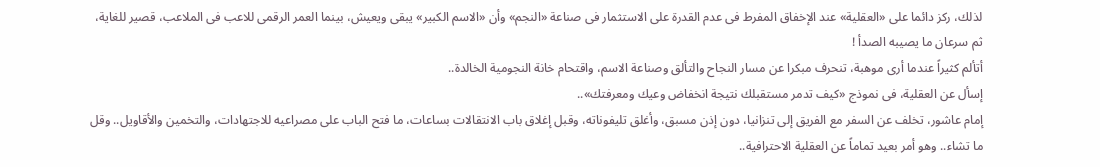لذلك، ركز دائما على «العقلية» عند الإخفاق المفرط فى عدم القدرة على الاستثمار فى صناعة «النجم» وأن «الاسم الكبير» يبقى ويعيش، بينما العمر الرقمى للاعب فى الملاعب، قصير للغاية، ثم سرعان ما يصيبه الصدأ !
أتألم كثيراً عندما أرى موهبة، تنحرف مبكرا عن مسار النجاح والتألق وصناعة الاسم، واقتحام خانة النجومية الخالدة..
إسأل عن العقلية، فى نموذج «كيف تدمر مستقبلك نتيجة انخفاض وعيك ومعرفتك»..
إمام عاشور، تخلف عن السفر مع الفريق إلى تنزانيا، دون إذن مسبق، وأغلق تليفوناته، وقبل إغلاق باب الانتقالات بساعات، ما فتح الباب على مصراعيه للاجتهادات، والتخمين والأقاويل.. وقل ما تشاء.. وهو أمر بعيد تماماً عن العقلية الاحترافية..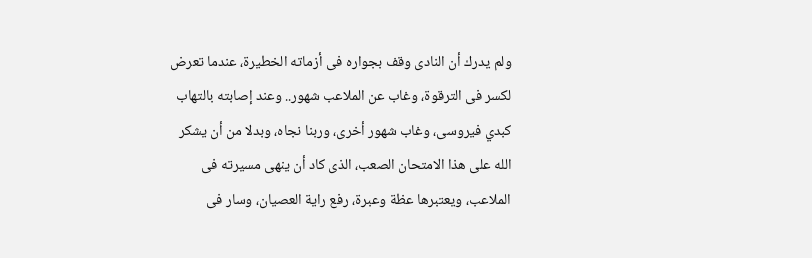ولم يدرك أن النادى وقف بجواره فى أزماته الخطيرة، عندما تعرض لكسر فى الترقوة، وغاب عن الملاعب شهور.. وعند إصابته بالتهاب كبدي فيروسى، وغاب شهور أخرى، وربنا نجاه، وبدلا من أن يشكر الله على هذا الامتحان الصعب، الذى كاد أن ينهى مسيرته فى الملاعب، ويعتبرها عظة وعبرة، رفع راية العصيان، وسار فى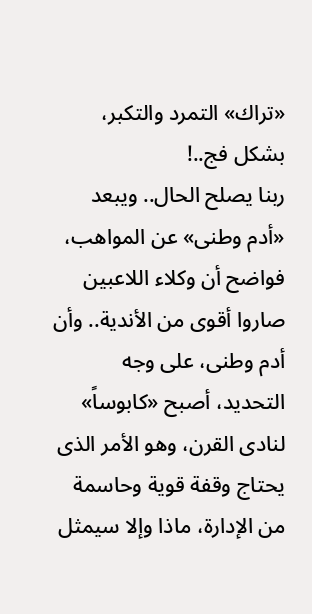«تراك» التمرد والتكبر، بشكل فج..!
ربنا يصلح الحال.. ويبعد «أدم وطنى» عن المواهب، فواضح أن وكلاء اللاعبين صاروا أقوى من الأندية.. وأن أدم وطنى، على وجه التحديد، أصبح «كابوساً» لنادى القرن، وهو الأمر الذى يحتاج وقفة قوية وحاسمة من الإدارة، ماذا وإلا سيمثل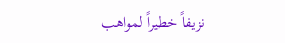نزيفاً خطيراً لمواهب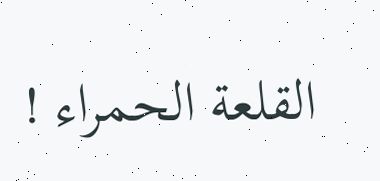القلعة الحمراء !